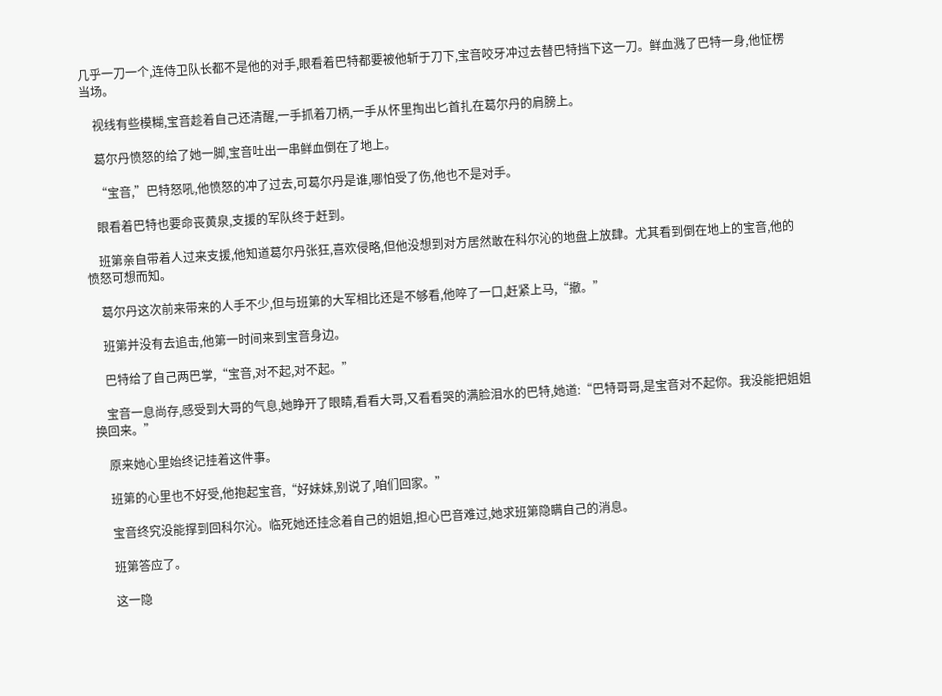几乎一刀一个,连侍卫队长都不是他的对手,眼看着巴特都要被他斩于刀下,宝音咬牙冲过去替巴特挡下这一刀。鲜血溅了巴特一身,他怔楞当场。

    视线有些模糊,宝音趁着自己还清醒,一手抓着刀柄,一手从怀里掏出匕首扎在葛尔丹的肩膀上。

    葛尔丹愤怒的给了她一脚,宝音吐出一串鲜血倒在了地上。

    “宝音,”巴特怒吼,他愤怒的冲了过去,可葛尔丹是谁,哪怕受了伤,他也不是对手。

    眼看着巴特也要命丧黄泉,支援的军队终于赶到。

    班第亲自带着人过来支援,他知道葛尔丹张狂,喜欢侵略,但他没想到对方居然敢在科尔沁的地盘上放肆。尤其看到倒在地上的宝音,他的愤怒可想而知。

    葛尔丹这次前来带来的人手不少,但与班第的大军相比还是不够看,他啐了一口,赶紧上马,“撤。”

    班第并没有去追击,他第一时间来到宝音身边。

    巴特给了自己两巴掌,“宝音,对不起,对不起。”

    宝音一息尚存,感受到大哥的气息,她睁开了眼睛,看看大哥,又看看哭的满脸泪水的巴特,她道:“巴特哥哥,是宝音对不起你。我没能把姐姐换回来。”

    原来她心里始终记挂着这件事。

    班第的心里也不好受,他抱起宝音,“好妹妹,别说了,咱们回家。”

    宝音终究没能撑到回科尔沁。临死她还挂念着自己的姐姐,担心巴音难过,她求班第隐瞒自己的消息。

    班第答应了。

    这一隐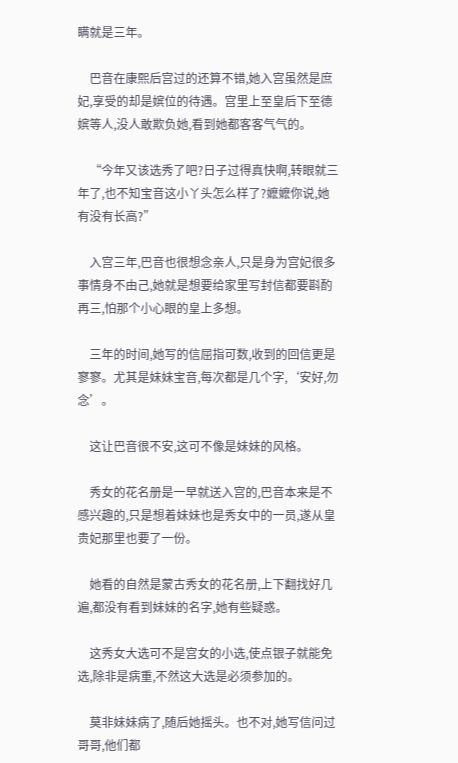瞒就是三年。

    巴音在康熙后宫过的还算不错,她入宫虽然是庶妃,享受的却是嫔位的待遇。宫里上至皇后下至德嫔等人,没人敢欺负她,看到她都客客气气的。

    “今年又该选秀了吧?日子过得真快啊,转眼就三年了,也不知宝音这小丫头怎么样了?嬷嬷你说,她有没有长高?”

    入宫三年,巴音也很想念亲人,只是身为宫妃很多事情身不由己,她就是想要给家里写封信都要斟酌再三,怕那个小心眼的皇上多想。

    三年的时间,她写的信屈指可数,收到的回信更是寥寥。尤其是妹妹宝音,每次都是几个字,‘安好,勿念’。

    这让巴音很不安,这可不像是妹妹的风格。

    秀女的花名册是一早就送入宫的,巴音本来是不感兴趣的,只是想着妹妹也是秀女中的一员,遂从皇贵妃那里也要了一份。

    她看的自然是蒙古秀女的花名册,上下翻找好几遍,都没有看到妹妹的名字,她有些疑惑。

    这秀女大选可不是宫女的小选,使点银子就能免选,除非是病重,不然这大选是必须参加的。

    莫非妹妹病了,随后她摇头。也不对,她写信问过哥哥,他们都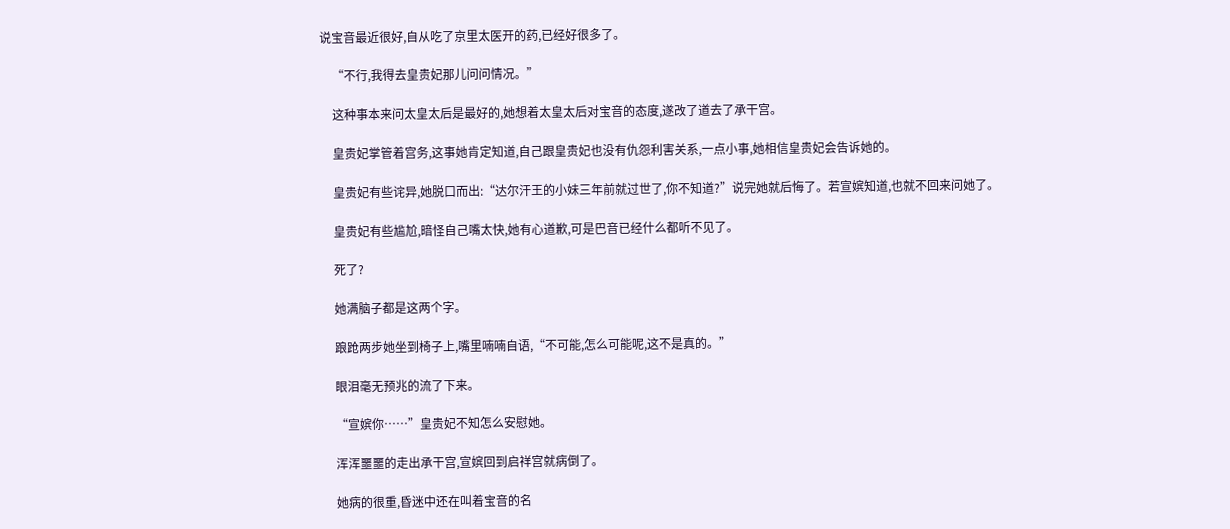说宝音最近很好,自从吃了京里太医开的药,已经好很多了。

    “不行,我得去皇贵妃那儿问问情况。”

    这种事本来问太皇太后是最好的,她想着太皇太后对宝音的态度,遂改了道去了承干宫。

    皇贵妃掌管着宫务,这事她肯定知道,自己跟皇贵妃也没有仇怨利害关系,一点小事,她相信皇贵妃会告诉她的。

    皇贵妃有些诧异,她脱口而出:“达尔汗王的小妹三年前就过世了,你不知道?”说完她就后悔了。若宣嫔知道,也就不回来问她了。

    皇贵妃有些尴尬,暗怪自己嘴太快,她有心道歉,可是巴音已经什么都听不见了。

    死了?

    她满脑子都是这两个字。

    踉跄两步她坐到椅子上,嘴里喃喃自语,“不可能,怎么可能呢,这不是真的。”

    眼泪毫无预兆的流了下来。

    “宣嫔你……”皇贵妃不知怎么安慰她。

    浑浑噩噩的走出承干宫,宣嫔回到启祥宫就病倒了。

    她病的很重,昏迷中还在叫着宝音的名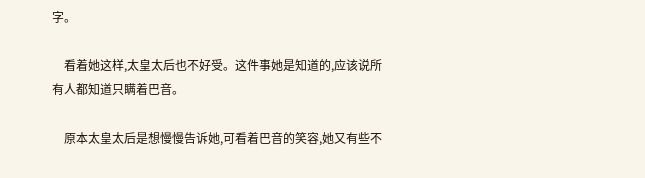字。

    看着她这样,太皇太后也不好受。这件事她是知道的,应该说所有人都知道只瞒着巴音。

    原本太皇太后是想慢慢告诉她,可看着巴音的笑容,她又有些不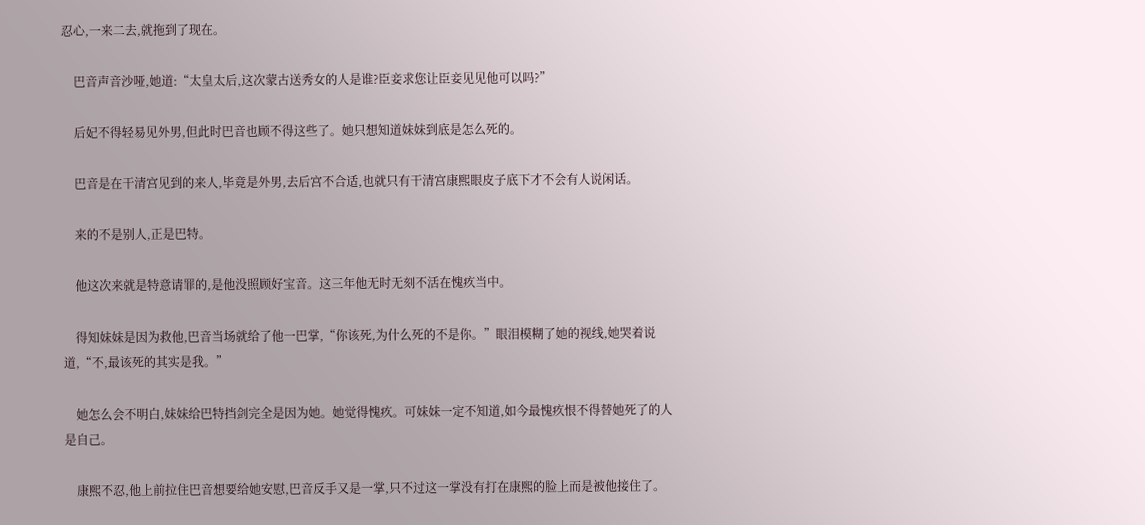忍心,一来二去,就拖到了现在。

    巴音声音沙哑,她道:“太皇太后,这次蒙古送秀女的人是谁?臣妾求您让臣妾见见他可以吗?”

    后妃不得轻易见外男,但此时巴音也顾不得这些了。她只想知道妹妹到底是怎么死的。

    巴音是在干清宫见到的来人,毕竟是外男,去后宫不合适,也就只有干清宫康熙眼皮子底下才不会有人说闲话。

    来的不是别人,正是巴特。

    他这次来就是特意请罪的,是他没照顾好宝音。这三年他无时无刻不活在愧疚当中。

    得知妹妹是因为救他,巴音当场就给了他一巴掌,“你该死,为什么死的不是你。”眼泪模糊了她的视线,她哭着说道,“不,最该死的其实是我。”

    她怎么会不明白,妹妹给巴特挡剑完全是因为她。她觉得愧疚。可妹妹一定不知道,如今最愧疚恨不得替她死了的人是自己。

    康熙不忍,他上前拉住巴音想要给她安慰,巴音反手又是一掌,只不过这一掌没有打在康熙的脸上而是被他接住了。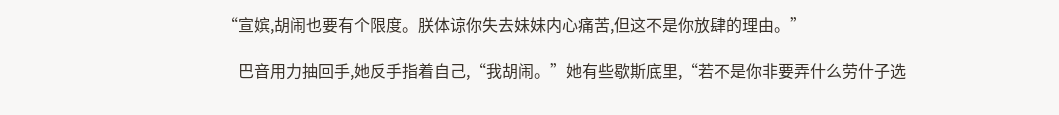“宣嫔,胡闹也要有个限度。朕体谅你失去妹妹内心痛苦,但这不是你放肆的理由。”

    巴音用力抽回手,她反手指着自己,“我胡闹。”她有些歇斯底里,“若不是你非要弄什么劳什子选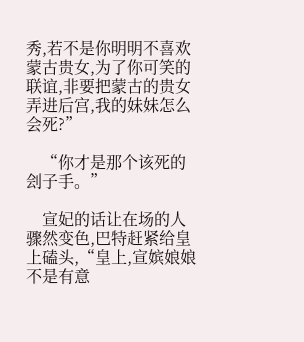秀,若不是你明明不喜欢蒙古贵女,为了你可笑的联谊,非要把蒙古的贵女弄进后宫,我的妹妹怎么会死?”

    “你才是那个该死的刽子手。”

    宣妃的话让在场的人骤然变色,巴特赶紧给皇上磕头,“皇上,宣嫔娘娘不是有意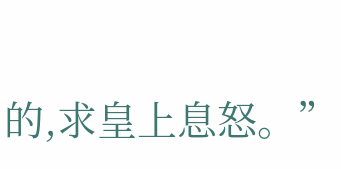的,求皇上息怒。”